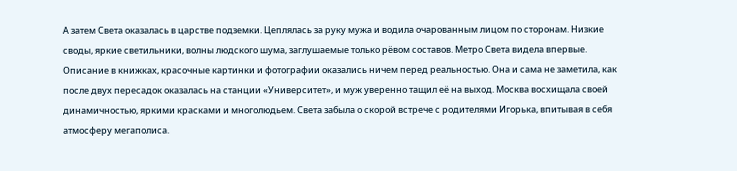А затем Света оказалась в царстве подземки. Цеплялась за руку мужа и водила очарованным лицом по сторонам. Низкие своды, яркие светильники, волны людского шума, заглушаемые только рёвом составов. Метро Света видела впервые. Описание в книжках, красочные картинки и фотографии оказались ничем перед реальностью. Она и сама не заметила, как после двух пересадок оказалась на станции «Университет», и муж уверенно тащил её на выход. Москва восхищала своей динамичностью, яркими красками и многолюдьем. Света забыла о скорой встрече с родителями Игорька, впитывая в себя атмосферу мегаполиса.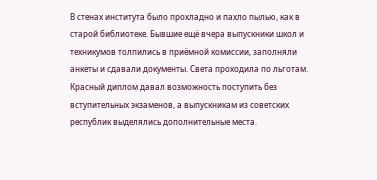В стенах института было прохладно и пахло пылью, как в старой библиотеке. Бывшие ещё вчера выпускники школ и техникумов толпились в приёмной комиссии, заполняли анкеты и сдавали документы. Света проходила по льготам. Красный диплом давал возможность поступить без вступительных экзаменов, а выпускникам из советских республик выделялись дополнительные места.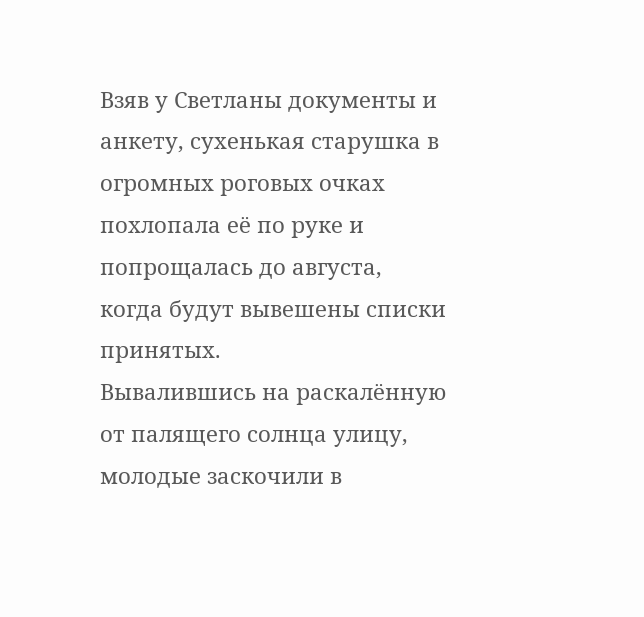Взяв у Светланы документы и анкету, сухенькая старушка в огромных роговых очках похлопала её по руке и попрощалась до августа, когда будут вывешены списки принятых.
Вывалившись на раскалённую от палящего солнца улицу, молодые заскочили в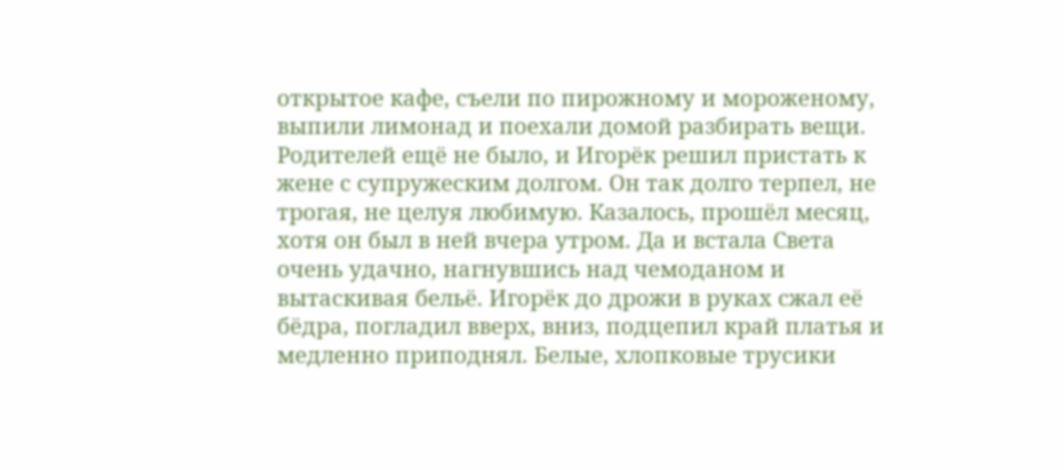открытое кафе, съели по пирожному и мороженому, выпили лимонад и поехали домой разбирать вещи. Родителей ещё не было, и Игорёк решил пристать к жене с супружеским долгом. Он так долго терпел, не трогая, не целуя любимую. Казалось, прошёл месяц, хотя он был в ней вчера утром. Да и встала Света очень удачно, нагнувшись над чемоданом и вытаскивая бельё. Игорёк до дрожи в руках сжал её бёдра, погладил вверх, вниз, подцепил край платья и медленно приподнял. Белые, хлопковые трусики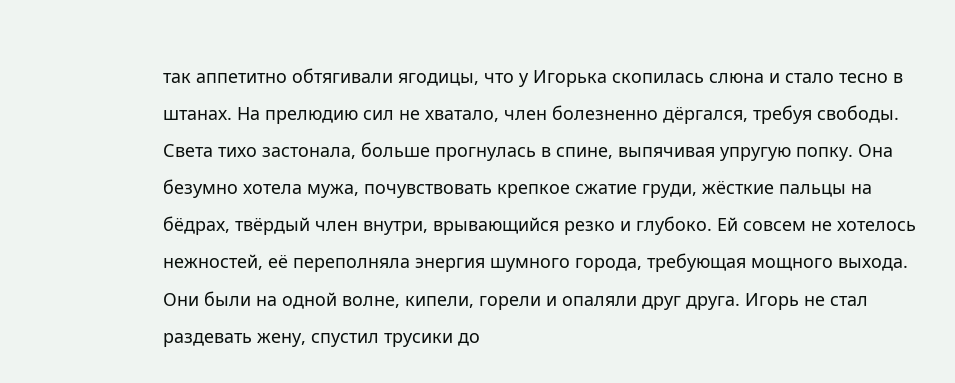так аппетитно обтягивали ягодицы, что у Игорька скопилась слюна и стало тесно в штанах. На прелюдию сил не хватало, член болезненно дёргался, требуя свободы.
Света тихо застонала, больше прогнулась в спине, выпячивая упругую попку. Она безумно хотела мужа, почувствовать крепкое сжатие груди, жёсткие пальцы на бёдрах, твёрдый член внутри, врывающийся резко и глубоко. Ей совсем не хотелось нежностей, её переполняла энергия шумного города, требующая мощного выхода. Они были на одной волне, кипели, горели и опаляли друг друга. Игорь не стал раздевать жену, спустил трусики до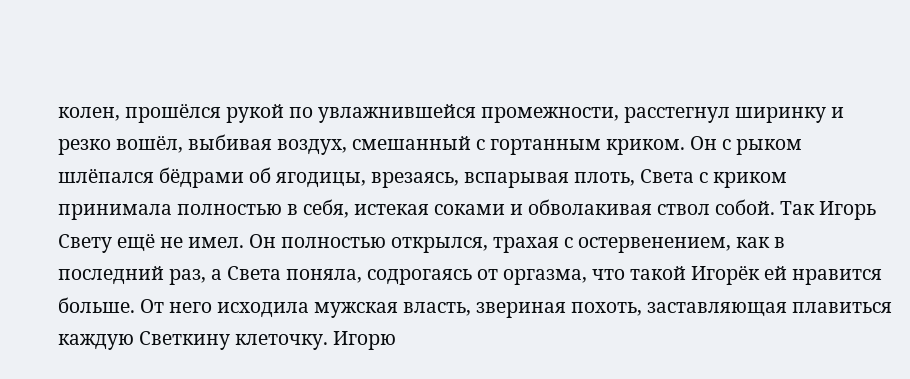колен, прошёлся рукой по увлажнившейся промежности, расстегнул ширинку и резко вошёл, выбивая воздух, смешанный с гортанным криком. Он с рыком шлёпался бёдрами об ягодицы, врезаясь, вспарывая плоть, Света с криком принимала полностью в себя, истекая соками и обволакивая ствол собой. Так Игорь Свету ещё не имел. Он полностью открылся, трахая с остервенением, как в последний раз, а Света поняла, содрогаясь от оргазма, что такой Игорёк ей нравится больше. От него исходила мужская власть, звериная похоть, заставляющая плавиться каждую Светкину клеточку. Игорю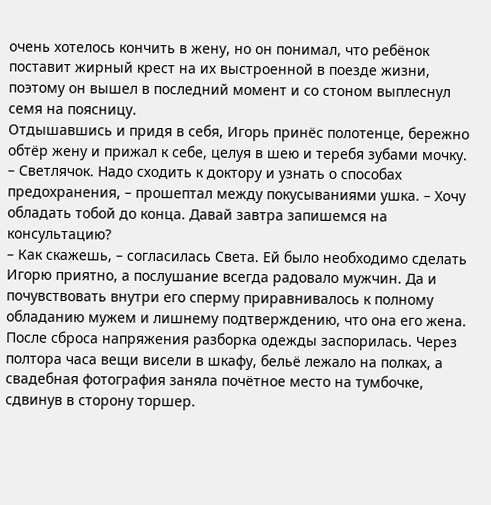очень хотелось кончить в жену, но он понимал, что ребёнок поставит жирный крест на их выстроенной в поезде жизни, поэтому он вышел в последний момент и со стоном выплеснул семя на поясницу.
Отдышавшись и придя в себя, Игорь принёс полотенце, бережно обтёр жену и прижал к себе, целуя в шею и теребя зубами мочку.
– Светлячок. Надо сходить к доктору и узнать о способах предохранения, – прошептал между покусываниями ушка. – Хочу обладать тобой до конца. Давай завтра запишемся на консультацию?
– Как скажешь, – согласилась Света. Ей было необходимо сделать Игорю приятно, а послушание всегда радовало мужчин. Да и почувствовать внутри его сперму приравнивалось к полному обладанию мужем и лишнему подтверждению, что она его жена.
После сброса напряжения разборка одежды заспорилась. Через полтора часа вещи висели в шкафу, бельё лежало на полках, а свадебная фотография заняла почётное место на тумбочке, сдвинув в сторону торшер.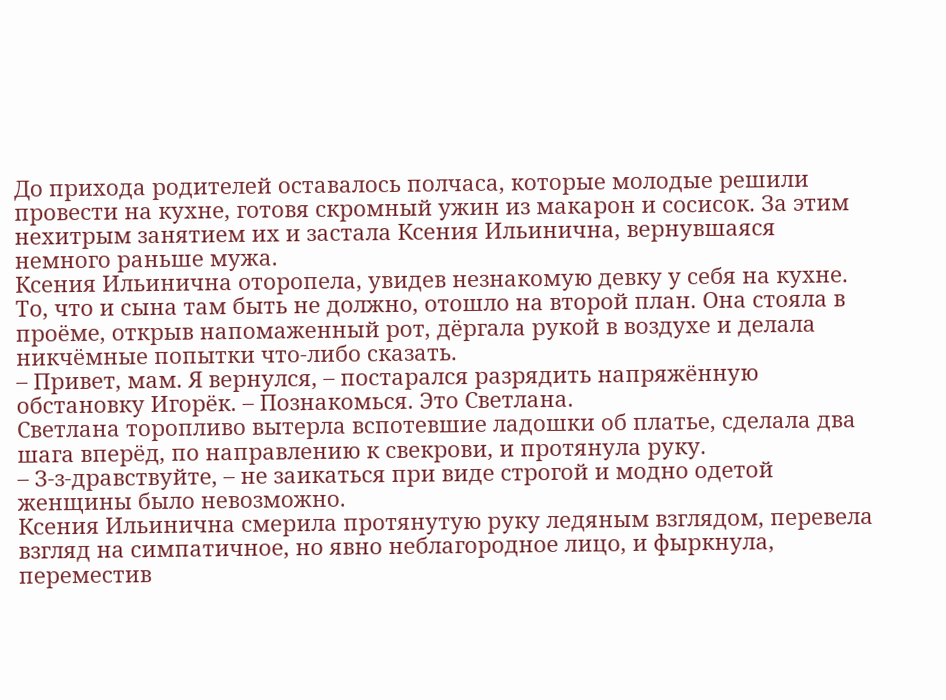До прихода родителей оставалось полчаса, которые молодые решили провести на кухне, готовя скромный ужин из макарон и сосисок. За этим нехитрым занятием их и застала Ксения Ильинична, вернувшаяся немного раньше мужа.
Ксения Ильинична оторопела, увидев незнакомую девку у себя на кухне. То, что и сына там быть не должно, отошло на второй план. Она стояла в проёме, открыв напомаженный рот, дёргала рукой в воздухе и делала никчёмные попытки что-либо сказать.
– Привет, мам. Я вернулся, – постарался разрядить напряжённую обстановку Игорёк. – Познакомься. Это Светлана.
Светлана торопливо вытерла вспотевшие ладошки об платье, сделала два шага вперёд, по направлению к свекрови, и протянула руку.
– З-з-дравствуйте, – не заикаться при виде строгой и модно одетой женщины было невозможно.
Ксения Ильинична смерила протянутую руку ледяным взглядом, перевела взгляд на симпатичное, но явно неблагородное лицо, и фыркнула, переместив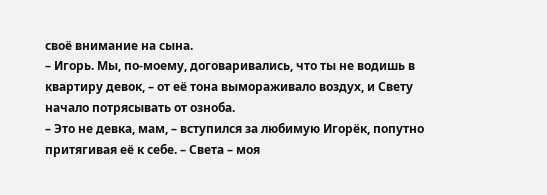своё внимание на сына.
– Игорь. Мы, по-моему, договаривались, что ты не водишь в квартиру девок, – от её тона вымораживало воздух, и Свету начало потрясывать от озноба.
– Это не девка, мам, – вступился за любимую Игорёк, попутно притягивая её к себе. – Света – моя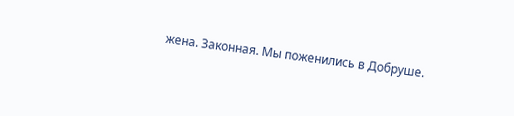жена. Законная. Мы поженились в Добруше.